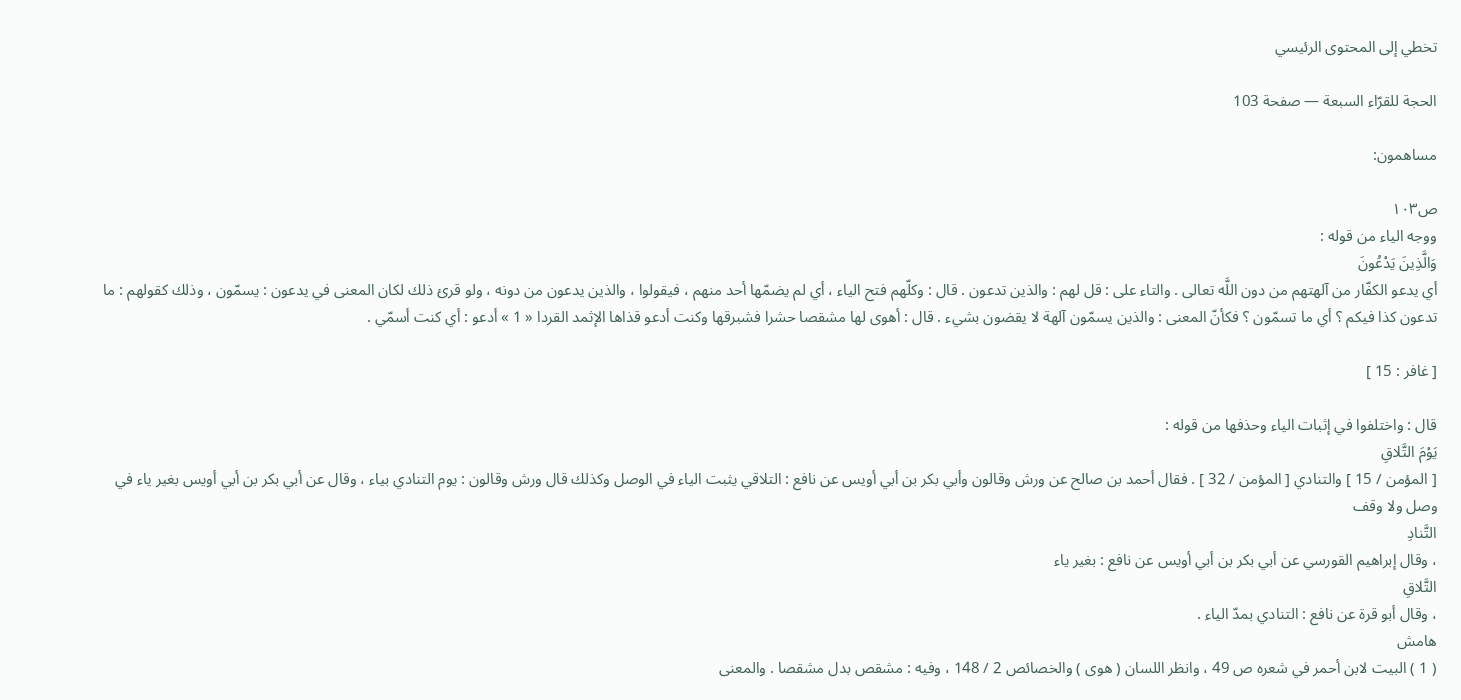تخطي إلى المحتوى الرئيسي

الحجة للقرّاء السبعة — صفحة 103

مساهمون:

ص١٠٣
ووجه الياء من قوله :
وَالَّذِينَ يَدْعُونَ
أي يدعو الكفّار من آلهتهم من دون اللَّه تعالى . والتاء على : قل لهم : والذين تدعون . قال : وكلّهم فتح الياء ، أي لم يضمّها أحد منهم ، فيقولوا ، والذين يدعون من دونه ، ولو قرئ ذلك لكان المعنى في يدعون : يسمّون ، وذلك كقولهم : ما تدعون كذا فيكم ؟ أي ما تسمّون ؟ فكأنّ المعنى : والذين يسمّون آلهة لا يقضون بشيء . قال : أهوى لها مشقصا حشرا فشبرقها وكنت أدعو قذاها الإثمد القردا « 1 » أدعو : أي كنت أسمّي .

[ غافر : 15 ]

قال : واختلفوا في إثبات الياء وحذفها من قوله :
يَوْمَ التَّلاقِ
[ المؤمن / 15 ] والتنادي [ المؤمن / 32 ] . فقال أحمد بن صالح عن ورش وقالون وأبي بكر بن أبي أويس عن نافع : التلاقي يثبت الياء في الوصل وكذلك قال ورش وقالون : يوم التنادي بياء ، وقال عن أبي بكر بن أبي أويس بغير ياء في وصل ولا وقف
التَّنادِ
، وقال إبراهيم القورسي عن أبي بكر بن أبي أويس عن نافع : بغير ياء
التَّلاقِ
، وقال أبو قرة عن نافع : التنادي بمدّ الياء .
هامش
( 1 ) البيت لابن أحمر في شعره ص 49 ، وانظر اللسان ( هوى ) والخصائص 2 / 148 ، وفيه : مشقص بدل مشقصا . والمعنى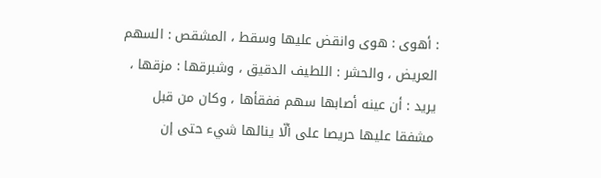: أهوى : هوى وانقض عليها وسقط ، المشقص : السهم العريض ، والحشر : اللطيف الدقيق ، وشبرقها : مزقها ، يريد : أن عينه أصابها سهم ففقأها ، وكان من قبل مشفقا عليها حريصا على ألّا ينالها شيء حتى إن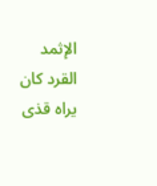الإثمد القرد كان يراه قذى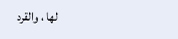لها ، والقرد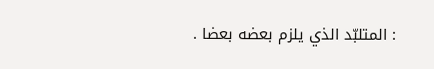: المتلبّد الذي يلزم بعضه بعضا .